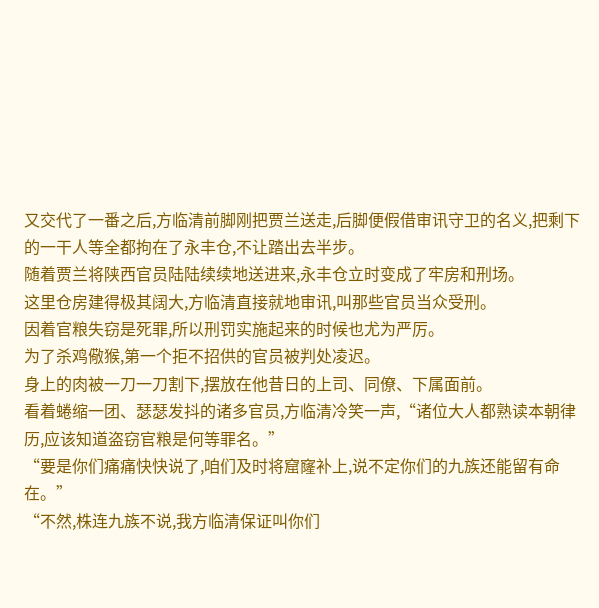又交代了一番之后,方临清前脚刚把贾兰送走,后脚便假借审讯守卫的名义,把剩下的一干人等全都拘在了永丰仓,不让踏出去半步。
随着贾兰将陕西官员陆陆续续地送进来,永丰仓立时变成了牢房和刑场。
这里仓房建得极其阔大,方临清直接就地审讯,叫那些官员当众受刑。
因着官粮失窃是死罪,所以刑罚实施起来的时候也尤为严厉。
为了杀鸡儆猴,第一个拒不招供的官员被判处凌迟。
身上的肉被一刀一刀割下,摆放在他昔日的上司、同僚、下属面前。
看着蜷缩一团、瑟瑟发抖的诸多官员,方临清冷笑一声,“诸位大人都熟读本朝律历,应该知道盗窃官粮是何等罪名。”
“要是你们痛痛快快说了,咱们及时将窟窿补上,说不定你们的九族还能留有命在。”
“不然,株连九族不说,我方临清保证叫你们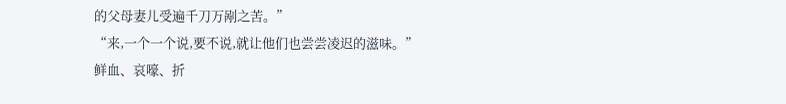的父母妻儿受遍千刀万剐之苦。”
“来,一个一个说,要不说,就让他们也尝尝凌迟的滋味。”
鲜血、哀嚎、折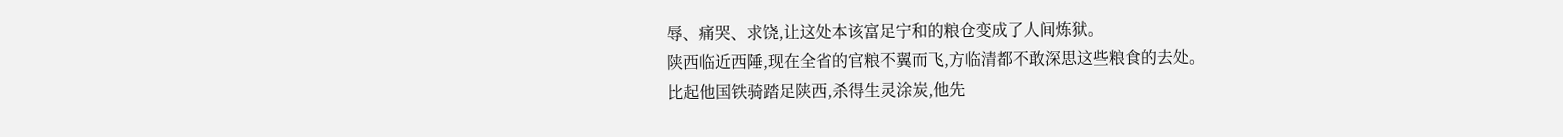辱、痛哭、求饶,让这处本该富足宁和的粮仓变成了人间炼狱。
陕西临近西陲,现在全省的官粮不翼而飞,方临清都不敢深思这些粮食的去处。
比起他国铁骑踏足陕西,杀得生灵涂炭,他先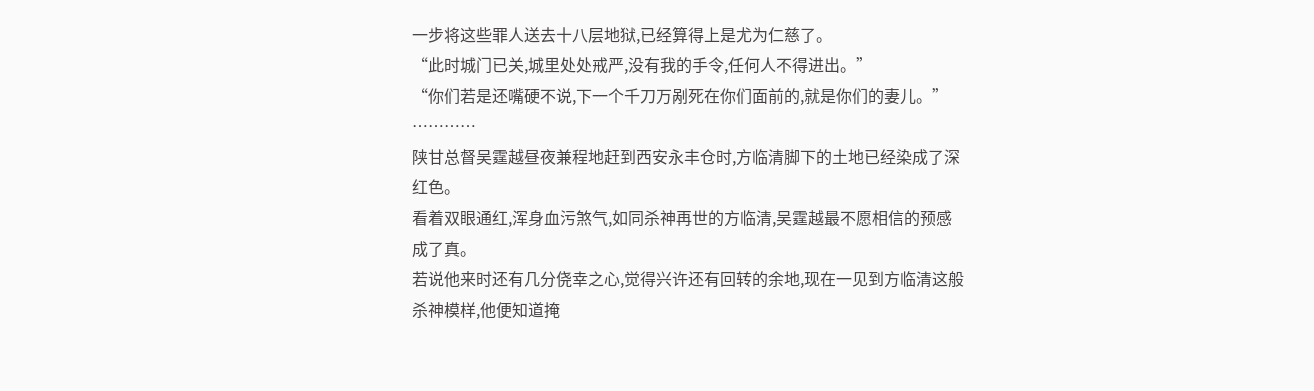一步将这些罪人送去十八层地狱,已经算得上是尤为仁慈了。
“此时城门已关,城里处处戒严,没有我的手令,任何人不得进出。”
“你们若是还嘴硬不说,下一个千刀万剐死在你们面前的,就是你们的妻儿。”
…………
陕甘总督吴霆越昼夜兼程地赶到西安永丰仓时,方临清脚下的土地已经染成了深红色。
看着双眼通红,浑身血污煞气,如同杀神再世的方临清,吴霆越最不愿相信的预感成了真。
若说他来时还有几分侥幸之心,觉得兴许还有回转的余地,现在一见到方临清这般杀神模样,他便知道掩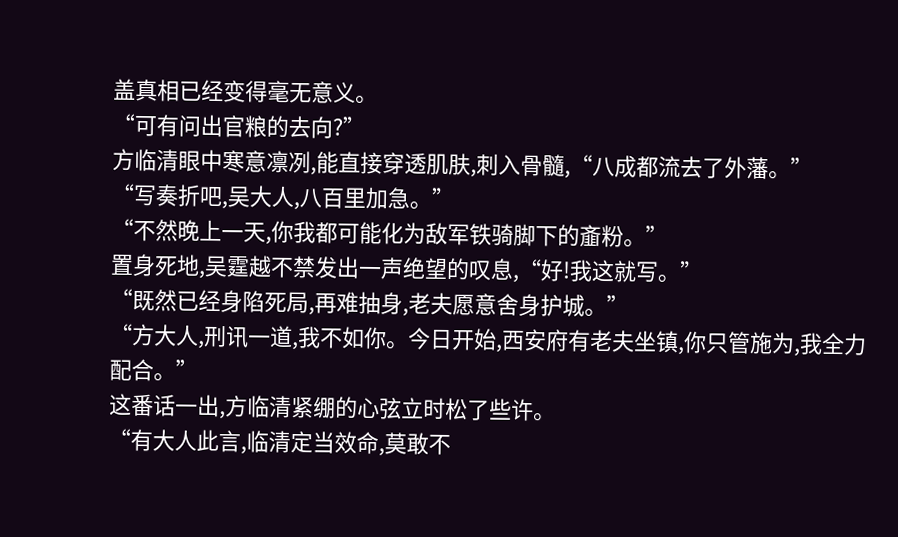盖真相已经变得毫无意义。
“可有问出官粮的去向?”
方临清眼中寒意凛冽,能直接穿透肌肤,刺入骨髓,“八成都流去了外藩。”
“写奏折吧,吴大人,八百里加急。”
“不然晚上一天,你我都可能化为敌军铁骑脚下的齑粉。”
置身死地,吴霆越不禁发出一声绝望的叹息,“好!我这就写。”
“既然已经身陷死局,再难抽身,老夫愿意舍身护城。”
“方大人,刑讯一道,我不如你。今日开始,西安府有老夫坐镇,你只管施为,我全力配合。”
这番话一出,方临清紧绷的心弦立时松了些许。
“有大人此言,临清定当效命,莫敢不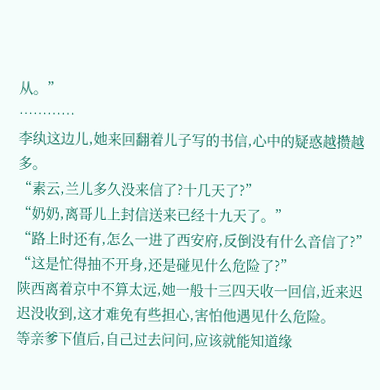从。”
…………
李纨这边儿,她来回翻着儿子写的书信,心中的疑惑越攒越多。
“素云,兰儿多久没来信了?十几天了?”
“奶奶,离哥儿上封信送来已经十九天了。”
“路上时还有,怎么一进了西安府,反倒没有什么音信了?”
“这是忙得抽不开身,还是碰见什么危险了?”
陕西离着京中不算太远,她一般十三四天收一回信,近来迟迟没收到,这才难免有些担心,害怕他遇见什么危险。
等亲爹下值后,自己过去问问,应该就能知道缘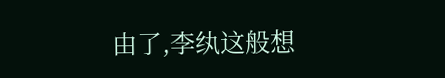由了,李纨这般想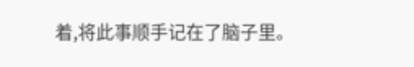着,将此事顺手记在了脑子里。